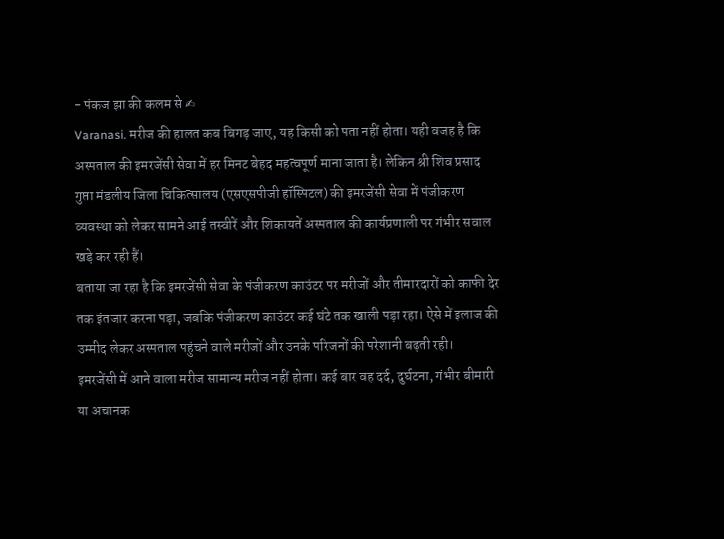- पंकज झा की कलम से ✍
Varanasi. मरीज की हालत कब बिगड़ जाए, यह किसी को पता नहीं होता। यही वजह है कि अस्पताल की इमरजेंसी सेवा में हर मिनट बेहद महत्वपूर्ण माना जाता है। लेकिन श्री शिव प्रसाद गुप्ता मंडलीय जिला चिकित्सालय (एसएसपीजी हॉस्पिटल) की इमरजेंसी सेवा में पंजीकरण व्यवस्था को लेकर सामने आई तस्वीरें और शिकायतें अस्पताल की कार्यप्रणाली पर गंभीर सवाल खड़े कर रही हैं।
बताया जा रहा है कि इमरजेंसी सेवा के पंजीकरण काउंटर पर मरीजों और तीमारदारों को काफी देर तक इंतजार करना पड़ा, जबकि पंजीकरण काउंटर कई घंटे तक खाली पड़ा रहा। ऐसे में इलाज की उम्मीद लेकर अस्पताल पहुंचने वाले मरीजों और उनके परिजनों की परेशानी बढ़ती रही।
इमरजेंसी में आने वाला मरीज सामान्य मरीज नहीं होता। कई बार वह दर्द, दुर्घटना, गंभीर बीमारी या अचानक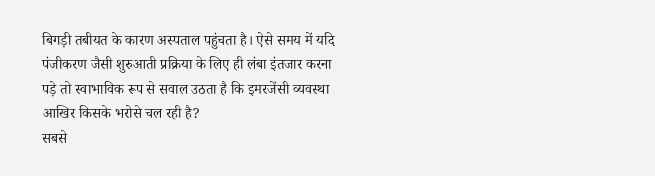बिगड़ी तबीयत के कारण अस्पताल पहुंचता है। ऐसे समय में यदि पंजीकरण जैसी शुरुआती प्रक्रिया के लिए ही लंबा इंतजार करना पड़े तो स्वाभाविक रूप से सवाल उठता है कि इमरजेंसी व्यवस्था आखिर किसके भरोसे चल रही है?
सबसे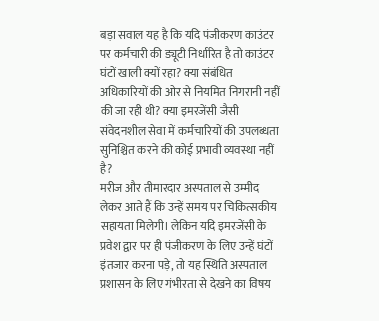बड़ा सवाल यह है कि यदि पंजीकरण काउंटर पर कर्मचारी की ड्यूटी निर्धारित है तो काउंटर घंटों खाली क्यों रहा? क्या संबंधित अधिकारियों की ओर से नियमित निगरानी नहीं की जा रही थी? क्या इमरजेंसी जैसी संवेदनशील सेवा में कर्मचारियों की उपलब्धता सुनिश्चित करने की कोई प्रभावी व्यवस्था नहीं है?
मरीज और तीमारदार अस्पताल से उम्मीद लेकर आते हैं कि उन्हें समय पर चिकित्सकीय सहायता मिलेगी। लेकिन यदि इमरजेंसी के प्रवेश द्वार पर ही पंजीकरण के लिए उन्हें घंटों इंतजार करना पड़े, तो यह स्थिति अस्पताल प्रशासन के लिए गंभीरता से देखने का विषय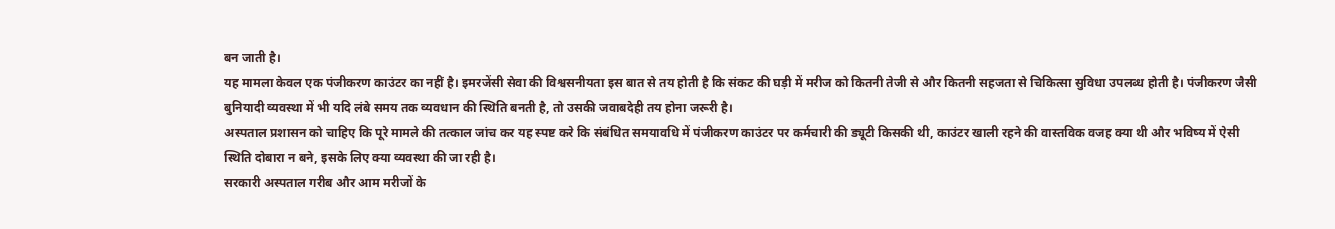बन जाती है।
यह मामला केवल एक पंजीकरण काउंटर का नहीं है। इमरजेंसी सेवा की विश्वसनीयता इस बात से तय होती है कि संकट की घड़ी में मरीज को कितनी तेजी से और कितनी सहजता से चिकित्सा सुविधा उपलब्ध होती है। पंजीकरण जैसी बुनियादी व्यवस्था में भी यदि लंबे समय तक व्यवधान की स्थिति बनती है, तो उसकी जवाबदेही तय होना जरूरी है।
अस्पताल प्रशासन को चाहिए कि पूरे मामले की तत्काल जांच कर यह स्पष्ट करे कि संबंधित समयावधि में पंजीकरण काउंटर पर कर्मचारी की ड्यूटी किसकी थी, काउंटर खाली रहने की वास्तविक वजह क्या थी और भविष्य में ऐसी स्थिति दोबारा न बने, इसके लिए क्या व्यवस्था की जा रही है।
सरकारी अस्पताल गरीब और आम मरीजों के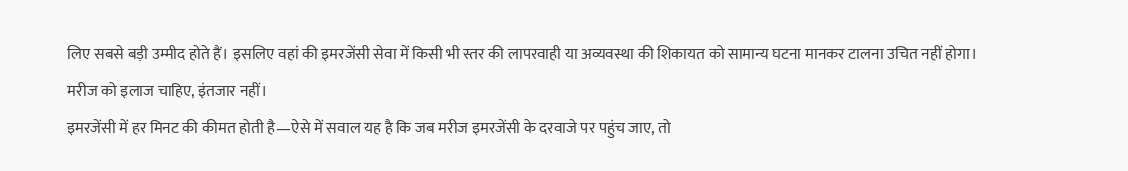लिए सबसे बड़ी उम्मीद होते हैं। इसलिए वहां की इमरजेंसी सेवा में किसी भी स्तर की लापरवाही या अव्यवस्था की शिकायत को सामान्य घटना मानकर टालना उचित नहीं होगा।
मरीज को इलाज चाहिए, इंतजार नहीं।
इमरजेंसी में हर मिनट की कीमत होती है—ऐसे में सवाल यह है कि जब मरीज इमरजेंसी के दरवाजे पर पहुंच जाए, तो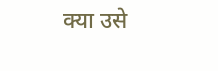क्या उसे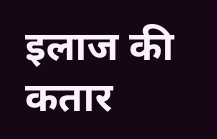इलाज की कतार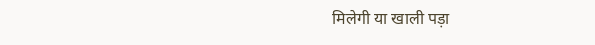मिलेगी या खाली पड़ा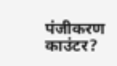पंजीकरण काउंटर?